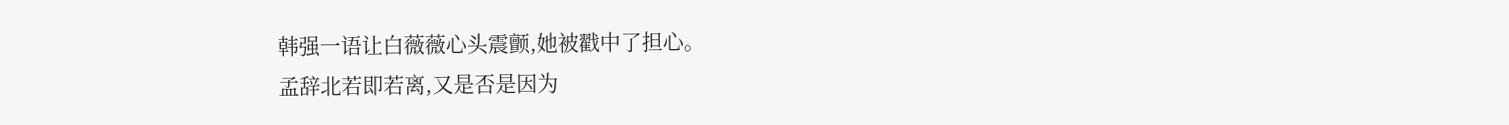韩强一语让白薇薇心头震颤,她被戳中了担心。
孟辞北若即若离,又是否是因为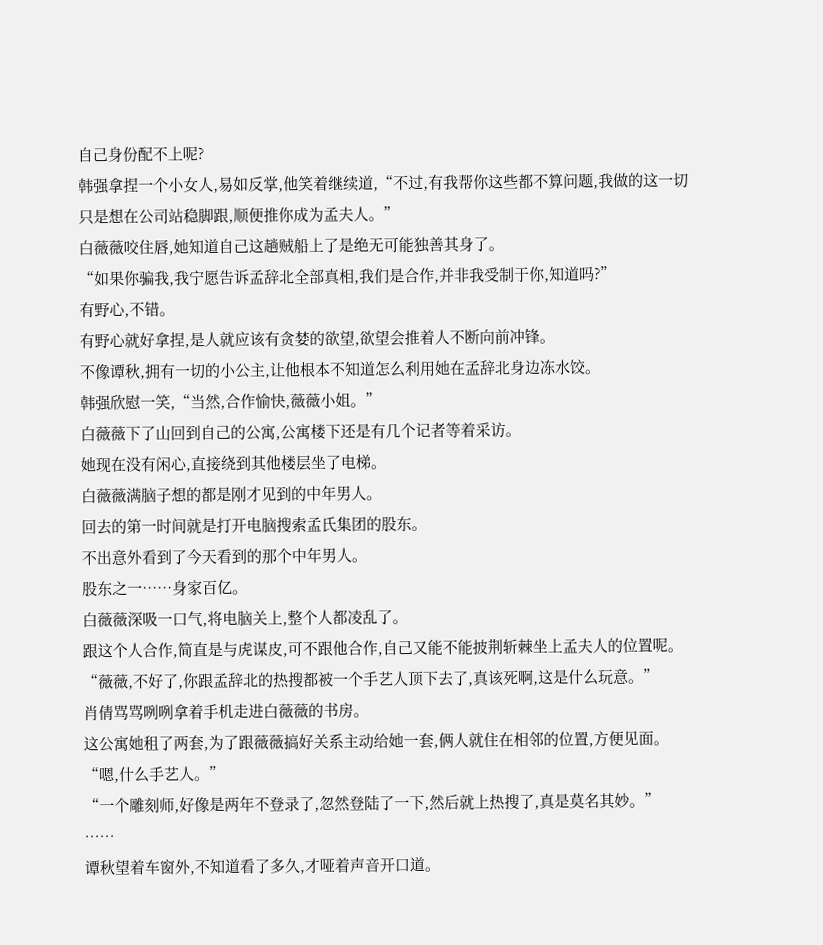自己身份配不上呢?
韩强拿捏一个小女人,易如反掌,他笑着继续道,“不过,有我帮你这些都不算问题,我做的这一切只是想在公司站稳脚跟,顺便推你成为孟夫人。”
白薇薇咬住唇,她知道自己这趟贼船上了是绝无可能独善其身了。
“如果你骗我,我宁愿告诉孟辞北全部真相,我们是合作,并非我受制于你,知道吗?”
有野心,不错。
有野心就好拿捏,是人就应该有贪婪的欲望,欲望会推着人不断向前冲锋。
不像谭秋,拥有一切的小公主,让他根本不知道怎么利用她在孟辞北身边冻水饺。
韩强欣慰一笑,“当然,合作愉快,薇薇小姐。”
白薇薇下了山回到自己的公寓,公寓楼下还是有几个记者等着采访。
她现在没有闲心,直接绕到其他楼层坐了电梯。
白薇薇满脑子想的都是刚才见到的中年男人。
回去的第一时间就是打开电脑搜索孟氏集团的股东。
不出意外看到了今天看到的那个中年男人。
股东之一……身家百亿。
白薇薇深吸一口气,将电脑关上,整个人都凌乱了。
跟这个人合作,简直是与虎谋皮,可不跟他合作,自己又能不能披荆斩棘坐上孟夫人的位置呢。
“薇薇,不好了,你跟孟辞北的热搜都被一个手艺人顶下去了,真该死啊,这是什么玩意。”
肖倩骂骂咧咧拿着手机走进白薇薇的书房。
这公寓她租了两套,为了跟薇薇搞好关系主动给她一套,俩人就住在相邻的位置,方便见面。
“嗯,什么手艺人。”
“一个雕刻师,好像是两年不登录了,忽然登陆了一下,然后就上热搜了,真是莫名其妙。”
……
谭秋望着车窗外,不知道看了多久,才哑着声音开口道。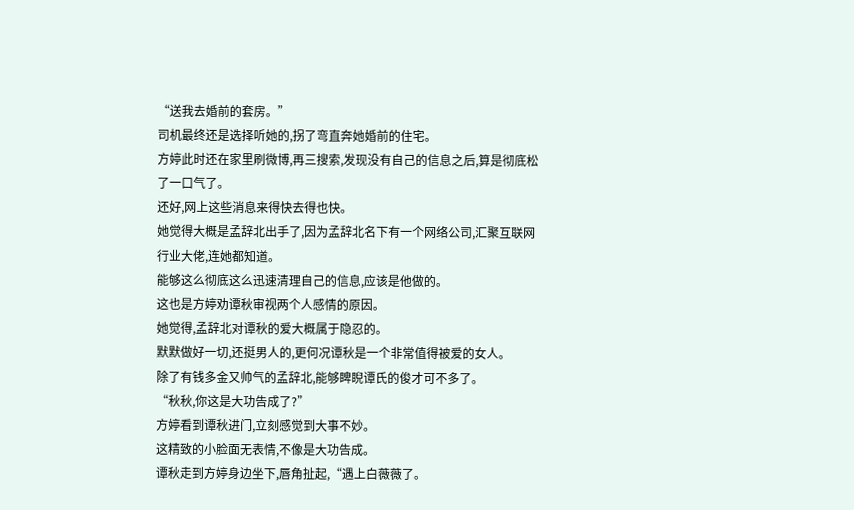“送我去婚前的套房。”
司机最终还是选择听她的,拐了弯直奔她婚前的住宅。
方婷此时还在家里刷微博,再三搜索,发现没有自己的信息之后,算是彻底松了一口气了。
还好,网上这些消息来得快去得也快。
她觉得大概是孟辞北出手了,因为孟辞北名下有一个网络公司,汇聚互联网行业大佬,连她都知道。
能够这么彻底这么迅速清理自己的信息,应该是他做的。
这也是方婷劝谭秋审视两个人感情的原因。
她觉得,孟辞北对谭秋的爱大概属于隐忍的。
默默做好一切,还挺男人的,更何况谭秋是一个非常值得被爱的女人。
除了有钱多金又帅气的孟辞北,能够睥睨谭氏的俊才可不多了。
“秋秋,你这是大功告成了?”
方婷看到谭秋进门,立刻感觉到大事不妙。
这精致的小脸面无表情,不像是大功告成。
谭秋走到方婷身边坐下,唇角扯起,“遇上白薇薇了。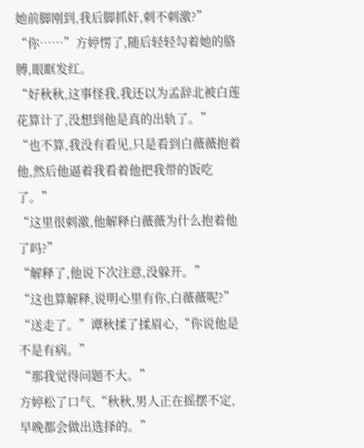她前脚刚到,我后脚抓奸,刺不刺激?”
“你……”方婷愣了,随后轻轻勾着她的胳膊,眼眶发红。
“好秋秋,这事怪我,我还以为孟辞北被白莲花算计了,没想到他是真的出轨了。”
“也不算,我没有看见,只是看到白薇薇抱着他,然后他逼着我看着他把我带的饭吃了。”
“这里很刺激,他解释白薇薇为什么抱着他了吗?”
“解释了,他说下次注意,没躲开。”
“这也算解释,说明心里有你,白薇薇呢?”
“送走了。”谭秋揉了揉眉心,“你说他是不是有病。”
“那我觉得问题不大。”
方婷松了口气,“秋秋,男人正在摇摆不定,早晚都会做出选择的。”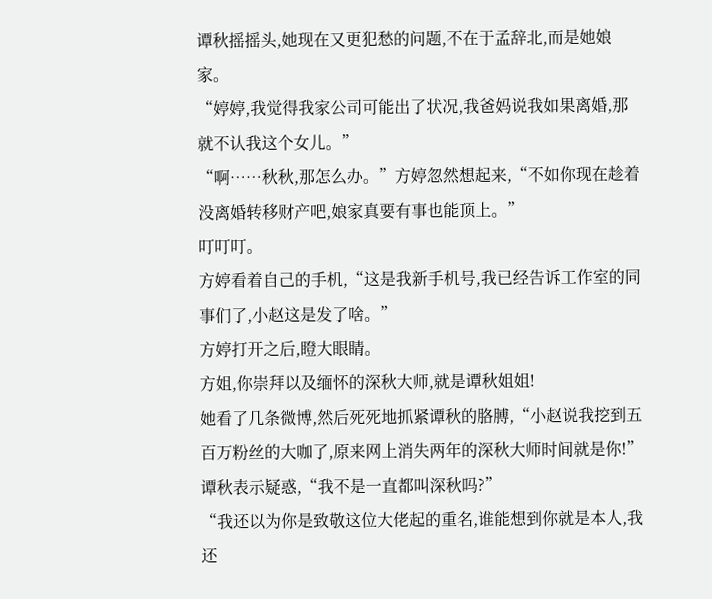谭秋摇摇头,她现在又更犯愁的问题,不在于孟辞北,而是她娘家。
“婷婷,我觉得我家公司可能出了状况,我爸妈说我如果离婚,那就不认我这个女儿。”
“啊……秋秋,那怎么办。”方婷忽然想起来,“不如你现在趁着没离婚转移财产吧,娘家真要有事也能顶上。”
叮叮叮。
方婷看着自己的手机,“这是我新手机号,我已经告诉工作室的同事们了,小赵这是发了啥。”
方婷打开之后,瞪大眼睛。
方姐,你崇拜以及缅怀的深秋大师,就是谭秋姐姐!
她看了几条微博,然后死死地抓紧谭秋的胳膊,“小赵说我挖到五百万粉丝的大咖了,原来网上消失两年的深秋大师时间就是你!”
谭秋表示疑惑,“我不是一直都叫深秋吗?”
“我还以为你是致敬这位大佬起的重名,谁能想到你就是本人,我还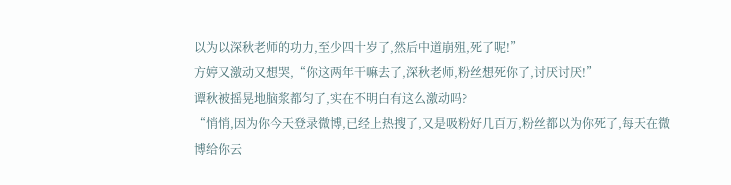以为以深秋老师的功力,至少四十岁了,然后中道崩殂,死了呢!”
方婷又激动又想哭,“你这两年干嘛去了,深秋老师,粉丝想死你了,讨厌讨厌!”
谭秋被摇晃地脑浆都匀了,实在不明白有这么激动吗?
“悄悄,因为你今天登录微博,已经上热搜了,又是吸粉好几百万,粉丝都以为你死了,每天在微博给你云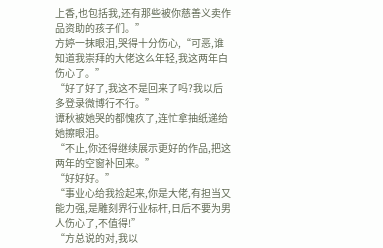上香,也包括我,还有那些被你慈善义卖作品资助的孩子们。”
方婷一抹眼泪,哭得十分伤心,“可恶,谁知道我崇拜的大佬这么年轻,我这两年白伤心了。”
“好了好了,我这不是回来了吗?我以后多登录微博行不行。”
谭秋被她哭的都愧疚了,连忙拿抽纸递给她擦眼泪。
“不止,你还得继续展示更好的作品,把这两年的空窗补回来。”
“好好好。”
“事业心给我捡起来,你是大佬,有担当又能力强,是雕刻界行业标杆,日后不要为男人伤心了,不值得!”
“方总说的对,我以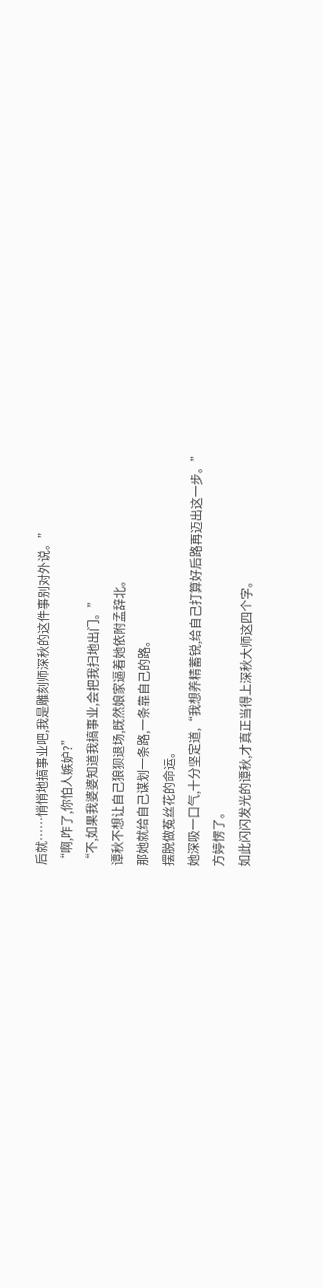后就……悄悄地搞事业吧,我是雕刻师深秋的这件事别对外说。”
“啊,咋了,你怕人嫉妒?”
“不,如果我婆婆知道我搞事业,会把我扫地出门。”
谭秋不想让自己狼狈退场,既然娘家逼着她依附孟辞北。
那她就给自己谋划一条路,一条靠自己的路。
摆脱做菟丝花的命运。
她深吸一口气,十分坚定道,“我想养精蓄锐,给自己打算好后路再迈出这一步。”
方婷愣了。
如此闪闪发光的谭秋,才真正当得上深秋大师这四个字。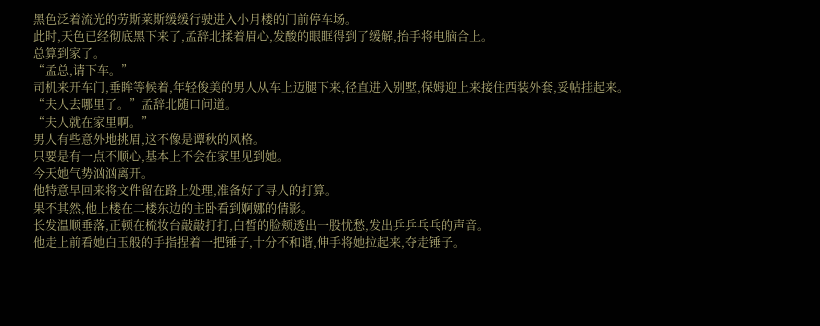黑色泛着流光的劳斯莱斯缓缓行驶进入小月楼的门前停车场。
此时,天色已经彻底黑下来了,孟辞北揉着眉心,发酸的眼眶得到了缓解,抬手将电脑合上。
总算到家了。
“孟总,请下车。”
司机来开车门,垂眸等候着,年轻俊美的男人从车上迈腿下来,径直进入别墅,保姆迎上来接住西装外套,妥帖挂起来。
“夫人去哪里了。”孟辞北随口问道。
“夫人就在家里啊。”
男人有些意外地挑眉,这不像是谭秋的风格。
只要是有一点不顺心,基本上不会在家里见到她。
今天她气势汹汹离开。
他特意早回来将文件留在路上处理,准备好了寻人的打算。
果不其然,他上楼在二楼东边的主卧看到婀娜的倩影。
长发温顺垂落,正顿在梳妆台敲敲打打,白皙的脸颊透出一股忧愁,发出乒乒乓乓的声音。
他走上前看她白玉般的手指捏着一把锤子,十分不和谐,伸手将她拉起来,夺走锤子。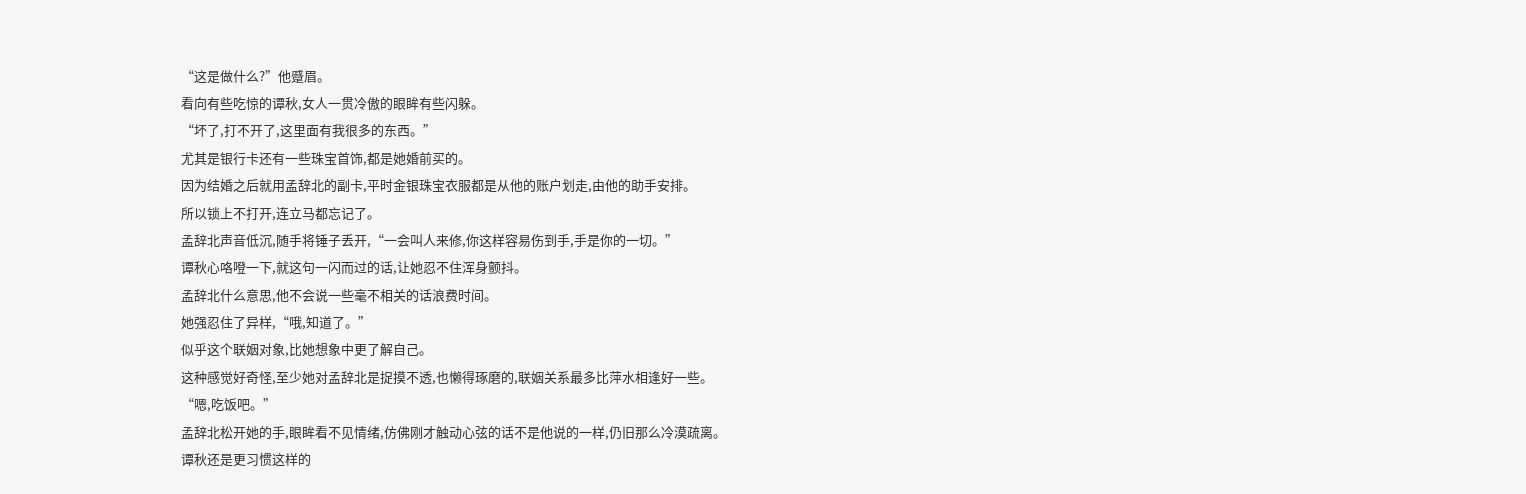“这是做什么?”他蹙眉。
看向有些吃惊的谭秋,女人一贯冷傲的眼眸有些闪躲。
“坏了,打不开了,这里面有我很多的东西。”
尤其是银行卡还有一些珠宝首饰,都是她婚前买的。
因为结婚之后就用孟辞北的副卡,平时金银珠宝衣服都是从他的账户划走,由他的助手安排。
所以锁上不打开,连立马都忘记了。
孟辞北声音低沉,随手将锤子丢开,“一会叫人来修,你这样容易伤到手,手是你的一切。”
谭秋心咯噔一下,就这句一闪而过的话,让她忍不住浑身颤抖。
孟辞北什么意思,他不会说一些毫不相关的话浪费时间。
她强忍住了异样,“哦,知道了。”
似乎这个联姻对象,比她想象中更了解自己。
这种感觉好奇怪,至少她对孟辞北是捉摸不透,也懒得琢磨的,联姻关系最多比萍水相逢好一些。
“嗯,吃饭吧。”
孟辞北松开她的手,眼眸看不见情绪,仿佛刚才触动心弦的话不是他说的一样,仍旧那么冷漠疏离。
谭秋还是更习惯这样的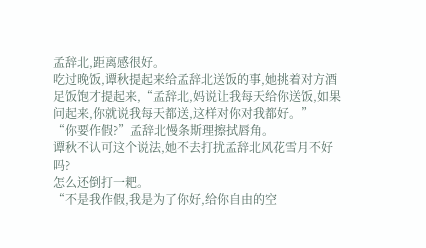孟辞北,距离感很好。
吃过晚饭,谭秋提起来给孟辞北送饭的事,她挑着对方酒足饭饱才提起来,“孟辞北,妈说让我每天给你送饭,如果问起来,你就说我每天都送,这样对你对我都好。”
“你要作假?”孟辞北慢条斯理擦拭唇角。
谭秋不认可这个说法,她不去打扰孟辞北风花雪月不好吗?
怎么还倒打一耙。
“不是我作假,我是为了你好,给你自由的空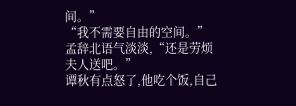间。”
“我不需要自由的空间。”孟辞北语气淡淡,“还是劳烦夫人送吧。”
谭秋有点怒了,他吃个饭,自己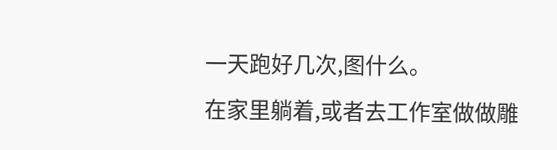一天跑好几次,图什么。
在家里躺着,或者去工作室做做雕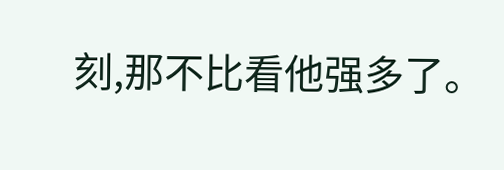刻,那不比看他强多了。